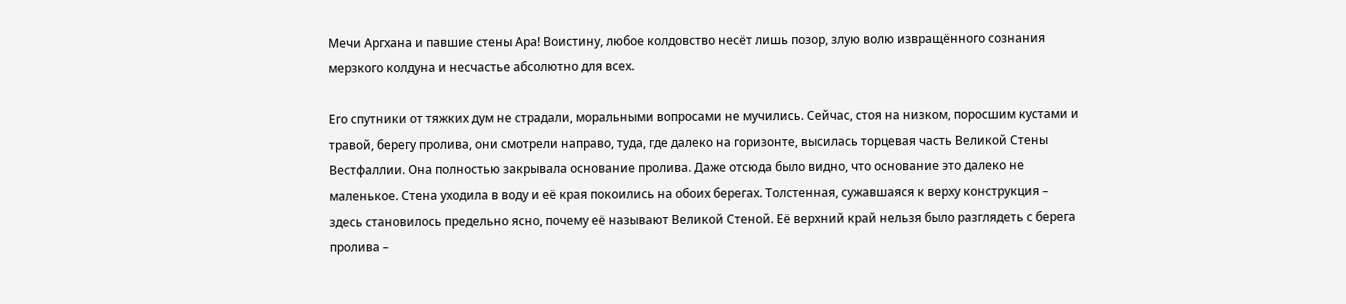Мечи Аргхана и павшие стены Ара! Воистину, любое колдовство несёт лишь позор, злую волю извращённого сознания мерзкого колдуна и несчастье абсолютно для всех.

Его спутники от тяжких дум не страдали, моральными вопросами не мучились. Сейчас, стоя на низком, поросшим кустами и травой, берегу пролива, они смотрели направо, туда, где далеко на горизонте, высилась торцевая часть Великой Стены Вестфаллии. Она полностью закрывала основание пролива. Даже отсюда было видно, что основание это далеко не маленькое. Стена уходила в воду и её края покоились на обоих берегах. Толстенная, сужавшаяся к верху конструкция – здесь становилось предельно ясно, почему её называют Великой Стеной. Её верхний край нельзя было разглядеть с берега пролива –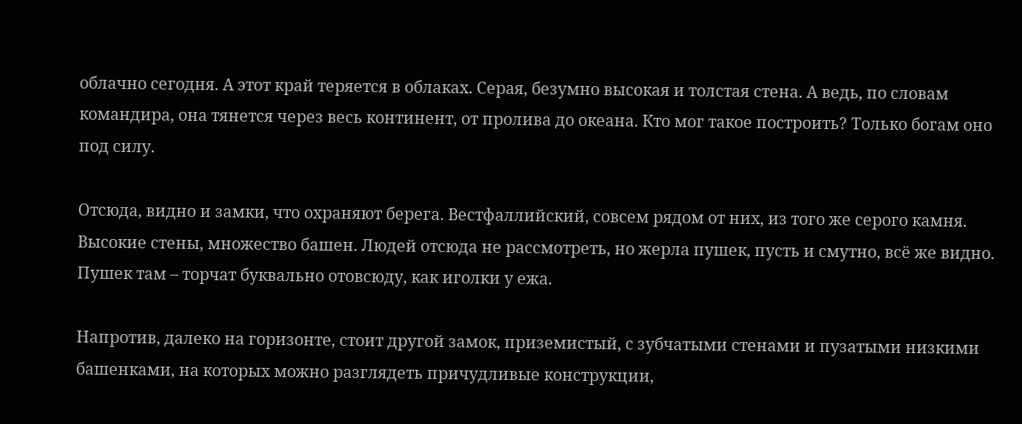облачно сегодня. А этот край теряется в облаках. Серая, безумно высокая и толстая стена. А ведь, по словам командира, она тянется через весь континент, от пролива до океана. Кто мог такое построить? Только богам оно под силу.

Отсюда, видно и замки, что охраняют берега. Вестфаллийский, совсем рядом от них, из того же серого камня. Высокие стены, множество башен. Людей отсюда не рассмотреть, но жерла пушек, пусть и смутно, всё же видно. Пушек там – торчат буквально отовсюду, как иголки у ежа.

Напротив, далеко на горизонте, стоит другой замок, приземистый, с зубчатыми стенами и пузатыми низкими башенками, на которых можно разглядеть причудливые конструкции,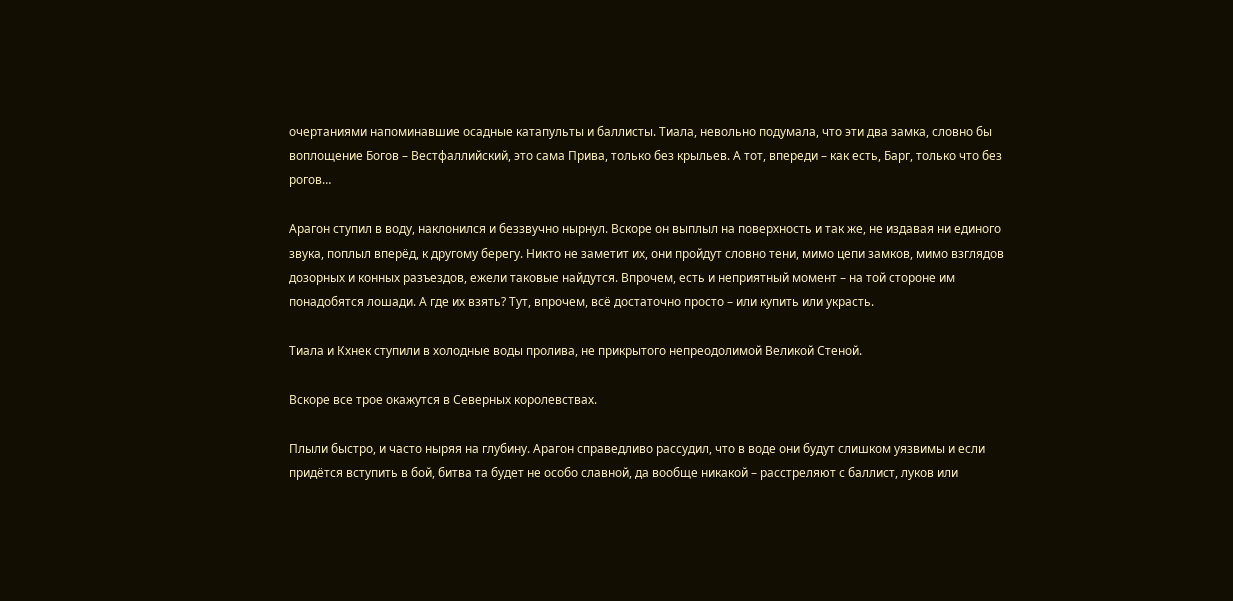очертаниями напоминавшие осадные катапульты и баллисты. Тиала, невольно подумала, что эти два замка, словно бы воплощение Богов – Вестфаллийский, это сама Прива, только без крыльев. А тот, впереди – как есть, Барг, только что без рогов…

Арагон ступил в воду, наклонился и беззвучно нырнул. Вскоре он выплыл на поверхность и так же, не издавая ни единого звука, поплыл вперёд, к другому берегу. Никто не заметит их, они пройдут словно тени, мимо цепи замков, мимо взглядов дозорных и конных разъездов, ежели таковые найдутся. Впрочем, есть и неприятный момент – на той стороне им понадобятся лошади. А где их взять? Тут, впрочем, всё достаточно просто – или купить или украсть.

Тиала и Кхнек ступили в холодные воды пролива, не прикрытого непреодолимой Великой Стеной.

Вскоре все трое окажутся в Северных королевствах.

Плыли быстро, и часто ныряя на глубину. Арагон справедливо рассудил, что в воде они будут слишком уязвимы и если придётся вступить в бой, битва та будет не особо славной, да вообще никакой – расстреляют с баллист, луков или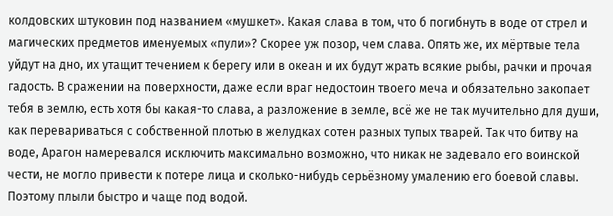колдовских штуковин под названием «мушкет». Какая слава в том, что б погибнуть в воде от стрел и магических предметов именуемых «пули»? Скорее уж позор, чем слава. Опять же, их мёртвые тела уйдут на дно, их утащит течением к берегу или в океан и их будут жрать всякие рыбы, рачки и прочая гадость. В сражении на поверхности, даже если враг недостоин твоего меча и обязательно закопает тебя в землю, есть хотя бы какая-то слава, а разложение в земле, всё же не так мучительно для души, как перевариваться с собственной плотью в желудках сотен разных тупых тварей. Так что битву на воде, Арагон намеревался исключить максимально возможно, что никак не задевало его воинской чести, не могло привести к потере лица и сколько-нибудь серьёзному умалению его боевой славы. Поэтому плыли быстро и чаще под водой.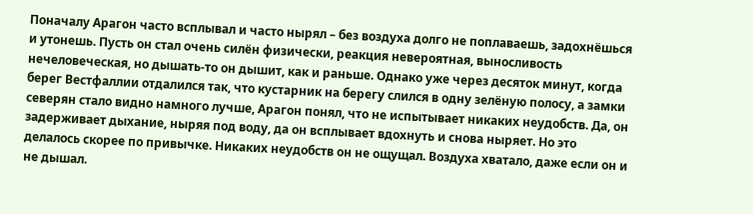Поначалу Арагон часто всплывал и часто нырял – без воздуха долго не поплаваешь, задохнёшься и утонешь. Пусть он стал очень силён физически, реакция невероятная, выносливость нечеловеческая, но дышать-то он дышит, как и раньше. Однако уже через десяток минут, когда берег Вестфаллии отдалился так, что кустарник на берегу слился в одну зелёную полосу, а замки северян стало видно намного лучше, Арагон понял, что не испытывает никаких неудобств. Да, он задерживает дыхание, ныряя под воду, да он всплывает вдохнуть и снова ныряет. Но это делалось скорее по привычке. Никаких неудобств он не ощущал. Воздуха хватало, даже если он и не дышал.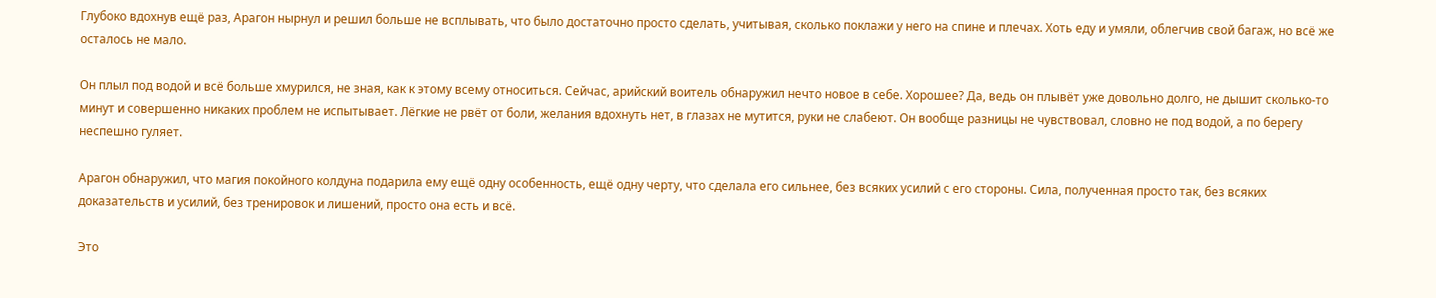Глубоко вдохнув ещё раз, Арагон нырнул и решил больше не всплывать, что было достаточно просто сделать, учитывая, сколько поклажи у него на спине и плечах. Хоть еду и умяли, облегчив свой багаж, но всё же осталось не мало.

Он плыл под водой и всё больше хмурился, не зная, как к этому всему относиться. Сейчас, арийский воитель обнаружил нечто новое в себе. Хорошее? Да, ведь он плывёт уже довольно долго, не дышит сколько-то минут и совершенно никаких проблем не испытывает. Лёгкие не рвёт от боли, желания вдохнуть нет, в глазах не мутится, руки не слабеют. Он вообще разницы не чувствовал, словно не под водой, а по берегу неспешно гуляет.

Арагон обнаружил, что магия покойного колдуна подарила ему ещё одну особенность, ещё одну черту, что сделала его сильнее, без всяких усилий с его стороны. Сила, полученная просто так, без всяких доказательств и усилий, без тренировок и лишений, просто она есть и всё.

Это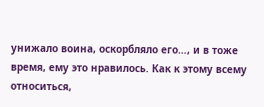унижало воина, оскорбляло его…, и в тоже время, ему это нравилось. Как к этому всему относиться,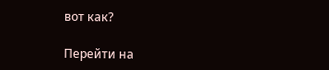вот как?

Перейти на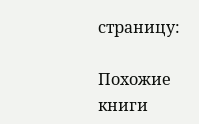страницу:

Похожие книги